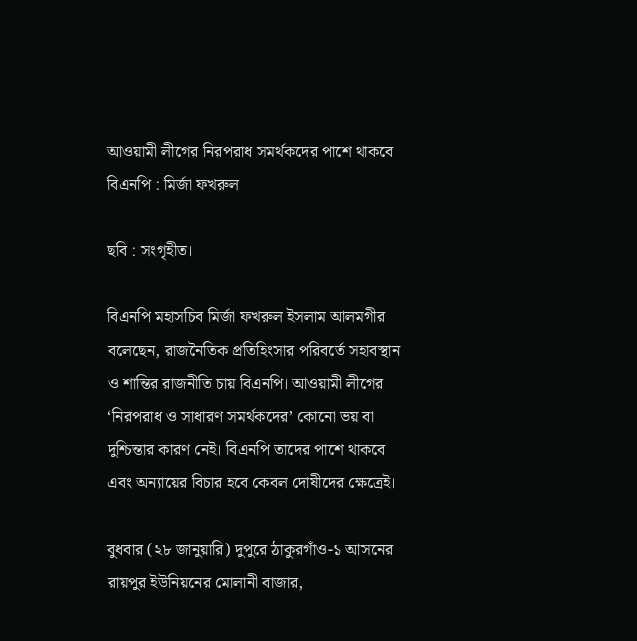আওয়ামী লীগের নিরপরাধ সমর্থকদের পাশে থাকবে বিএনপি : মির্জা ফখরুল

ছবি : সংগৃহীত।

বিএনপি মহাসচিব মির্জা ফখরুল ইসলাম আলমগীর বলেছেন, রাজনৈতিক প্রতিহিংসার পরিবর্তে সহাবস্থান ও শান্তির রাজনীতি চায় বিএনপি। আওয়ামী লীগের ‘নিরপরাধ ও সাধারণ সমর্থকদের’ কোনো ভয় বা দুশ্চিন্তার কারণ নেই। বিএনপি তাদের পাশে থাকবে এবং অন্যায়ের বিচার হবে কেবল দোষীদের ক্ষেত্রেই।

বুধবার (২৮ জানুয়ারি) দুপুরে ঠাকুরগাঁও-১ আসনের রায়পুর ইউনিয়নের মোলানী বাজার,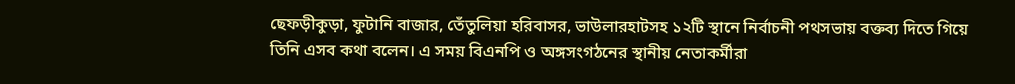ছেফড়ীকুড়া, ফুটানি বাজার, তেঁতুলিয়া হরিবাসর, ভাউলারহাটসহ ১২টি স্থানে নির্বাচনী পথসভায় বক্তব্য দিতে গিয়ে তিনি এসব কথা বলেন। এ সময় বিএনপি ও অঙ্গসংগঠনের স্থানীয় নেতাকর্মীরা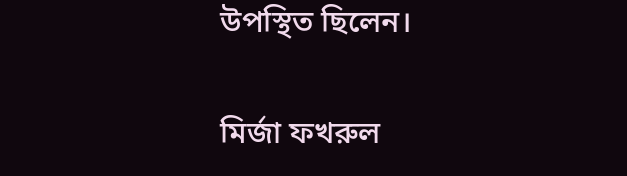উপস্থিত ছিলেন।

মির্জা ফখরুল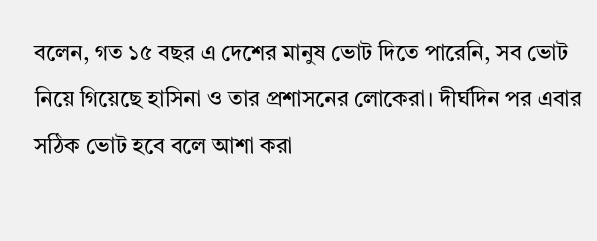বলেন, গত ১৫ বছর এ দেশের মানুষ ভোট দিতে পারেনি, সব ভোট নিয়ে গিয়েছে হাসিনা ও তার প্রশাসনের লোকেরা। দীর্ঘদিন পর এবার সঠিক ভোট হবে বলে আশা করা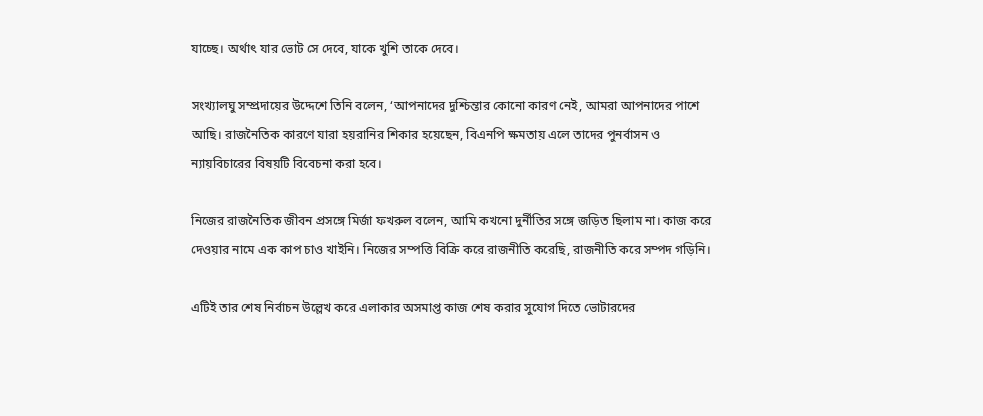যাচ্ছে। অর্থাৎ যার ভোট সে দেবে, যাকে খুশি তাকে দেবে।

সংখ্যালঘু সম্প্রদায়ের উদ্দেশে তিনি বলেন, ‘আপনাদের দুশ্চিন্তার কোনো কারণ নেই, আমরা আপনাদের পাশে আছি। রাজনৈতিক কারণে যারা হয়রানির শিকার হয়েছেন, বিএনপি ক্ষমতায় এলে তাদের পুনর্বাসন ও ন্যায়বিচারের বিষয়টি বিবেচনা করা হবে।

নিজের রাজনৈতিক জীবন প্রসঙ্গে মির্জা ফখরুল বলেন, আমি কখনো দুর্নীতির সঙ্গে জড়িত ছিলাম না। কাজ করে দেওয়ার নামে এক কাপ চাও খাইনি। নিজের সম্পত্তি বিক্রি করে রাজনীতি করেছি, রাজনীতি করে সম্পদ গড়িনি।

এটিই তার শেষ নির্বাচন উল্লেখ করে এলাকার অসমাপ্ত কাজ শেষ করার সুযোগ দিতে ভোটারদের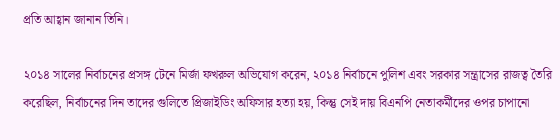প্রতি আহ্বান জানান তিনি।

২০১৪ সালের নির্বাচনের প্রসঙ্গ টেনে মির্জা ফখরুল অভিযোগ করেন, ২০১৪ নির্বাচনে পুলিশ এবং সরকার সন্ত্রাসের রাজত্ব তৈরি করেছিল, নির্বাচনের দিন তাদের গুলিতে প্রিজাইডিং অফিসার হত্যা হয়, কিন্তু সেই দায় বিএনপি নেতাকর্মীদের ওপর চাপানো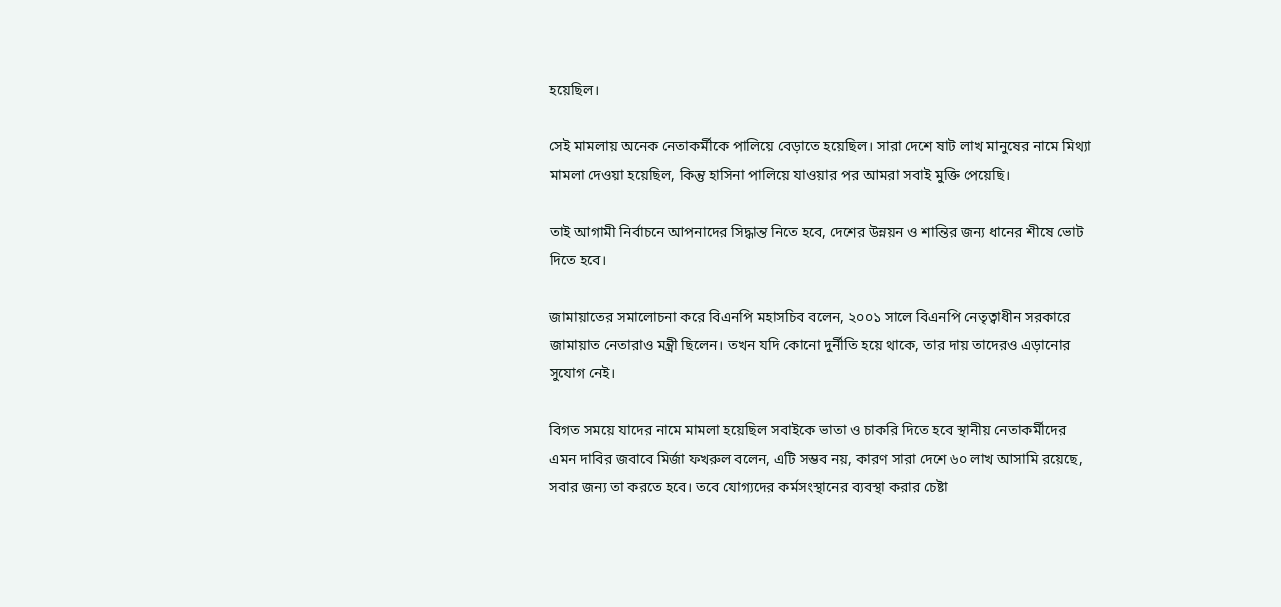হয়েছিল।

সেই মামলায় অনেক নেতাকর্মীকে পালিয়ে বেড়াতে হয়েছিল। সারা দেশে ষাট লাখ মানুষের নামে মিথ্যা মামলা দেওয়া হয়েছিল, কিন্তু হাসিনা পালিয়ে যাওয়ার পর আমরা সবাই মুক্তি পেয়েছি।

তাই আগামী নির্বাচনে আপনাদের সিদ্ধান্ত নিতে হবে, দেশের উন্নয়ন ও শান্তির জন্য ধানের শীষে ভোট দিতে হবে।

জামায়াতের সমালোচনা করে বিএনপি মহাসচিব বলেন, ২০০১ সালে বিএনপি নেতৃত্বাধীন সরকারে জামায়াত নেতারাও মন্ত্রী ছিলেন। তখন যদি কোনো দুর্নীতি হয়ে থাকে, তার দায় তাদেরও এড়ানোর সুযোগ নেই।

বিগত সময়ে যাদের নামে মামলা হয়েছিল সবাইকে ভাতা ও চাকরি দিতে হবে স্থানীয় নেতাকর্মীদের এমন দাবির জবাবে মির্জা ফখরুল বলেন, এটি সম্ভব নয়, কারণ সারা দেশে ৬০ লাখ আসামি রয়েছে, সবার জন্য তা করতে হবে। তবে যোগ্যদের কর্মসংস্থানের ব্যবস্থা করার চেষ্টা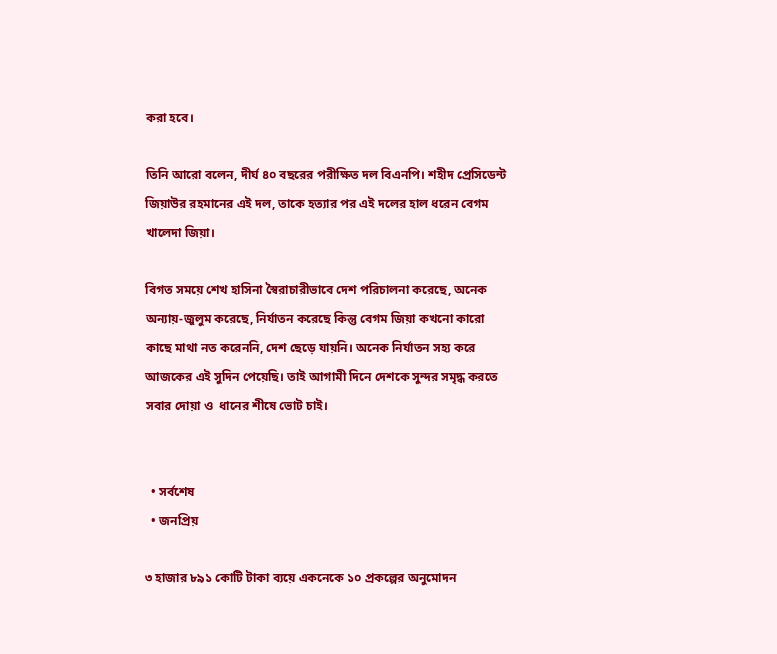করা হবে।

তিনি আরো বলেন, দীর্ঘ ৪০ বছরের পরীক্ষিত দল বিএনপি। শহীদ প্রেসিডেন্ট জিয়াউর রহমানের এই দল, তাকে হত্যার পর এই দলের হাল ধরেন বেগম খালেদা জিয়া।

বিগত সময়ে শেখ হাসিনা স্বৈরাচারীভাবে দেশ পরিচালনা করেছে, অনেক অন্যায়-জুলুম করেছে, নির্যাতন করেছে কিন্তু বেগম জিয়া কখনো কারো কাছে মাথা নত করেননি, দেশ ছেড়ে যায়নি। অনেক নির্যাতন সহ্য করে আজকের এই সুদিন পেয়েছি। তাই আগামী দিনে দেশকে সুন্দর সমৃদ্ধ করতে সবার দোয়া ও  ধানের শীষে ভোট চাই।


  • সর্বশেষ
  • জনপ্রিয়

৩ হাজার ৮৯১ কোটি টাকা ব্যয়ে একনেকে ১০ প্রকল্পের অনুমোদন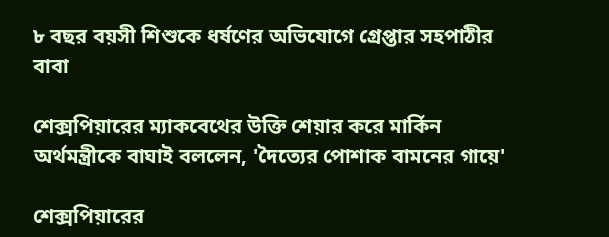৮ বছর বয়সী শিশুকে ধর্ষণের অভিযোগে গ্রেপ্তার সহপাঠীর বাবা

শেক্সপিয়ারের ম্যাকবেথের উক্তি শেয়ার করে মার্কিন অর্থমন্ত্রীকে বাঘাই বললেন, 'দৈত্যের পোশাক বামনের গায়ে'

শেক্সপিয়ারের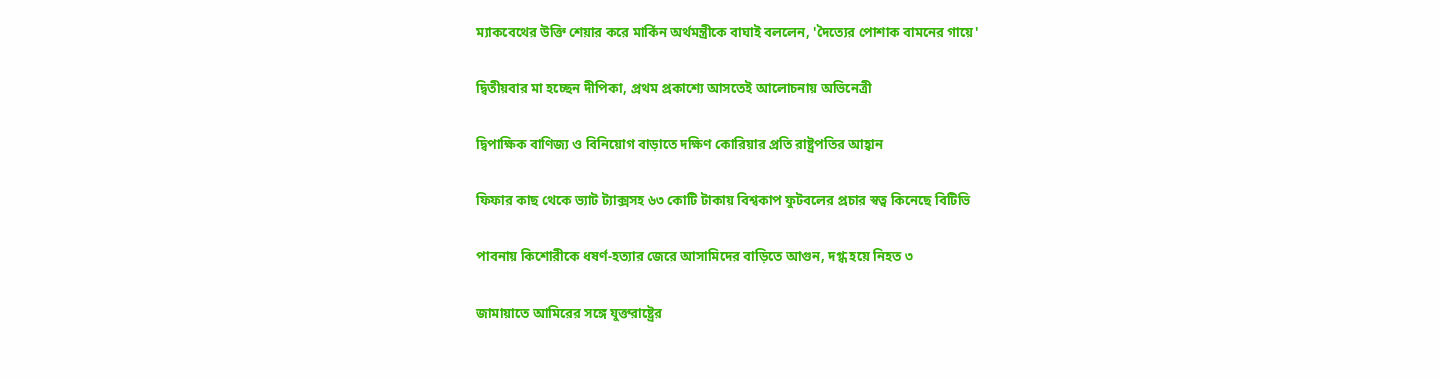ম্যাকবেথের উক্তি শেয়ার করে মার্কিন অর্থমন্ত্রীকে বাঘাই বললেন, 'দৈত্যের পোশাক বামনের গায়ে'

দ্বিতীয়বার মা হচ্ছেন দীপিকা, প্রথম প্রকাশ্যে আসতেই আলোচনায় অভিনেত্রী

দ্বিপাক্ষিক বাণিজ্য ও বিনিয়োগ বাড়াতে দক্ষিণ কোরিয়ার প্রতি রাষ্ট্রপতির আহ্বান

ফিফার কাছ থেকে ভ্যাট ট্যাক্সসহ ৬৩ কোটি টাকায় বিশ্বকাপ ফুটবলের প্রচার স্বত্ব কিনেছে বিটিভি

পাবনায় কিশোরীকে ধষর্ণ-হত্যার জেরে আসামিদের বাড়িতে আগুন, দগ্ধ হয়ে নিহত ৩

জামায়াতে আমিরের সঙ্গে যুক্তরাষ্ট্রের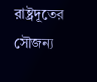রাষ্ট্রদূতের সৌজন্য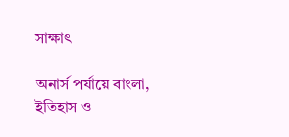সাক্ষাৎ

অনার্স পর্যায়ে বাংলা, ইতিহাস ও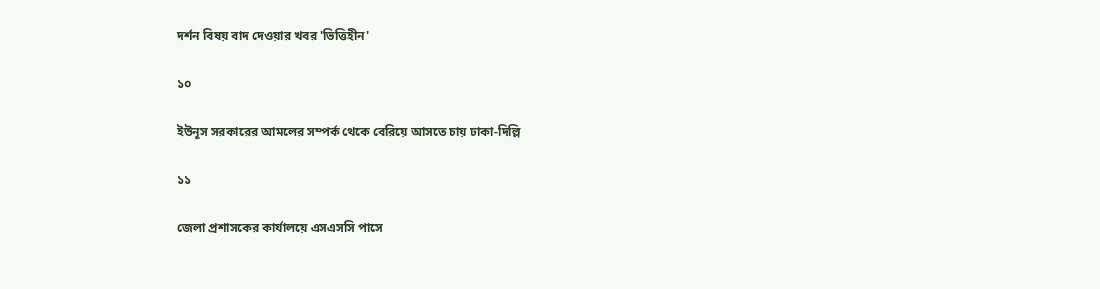দর্শন বিষয় বাদ দেওয়ার খবর 'ভিত্তিহীন'

১০

ইউনূস সরকারের আমলের সম্পর্ক থেকে বেরিয়ে আসতে চায় ঢাকা-দিল্লি

১১

জেলা প্রশাসকের কার্যালয়ে এসএসসি পাসে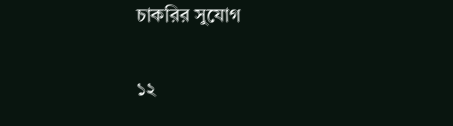চাকরির সুযোগ

১২